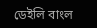ডেইলি বাংল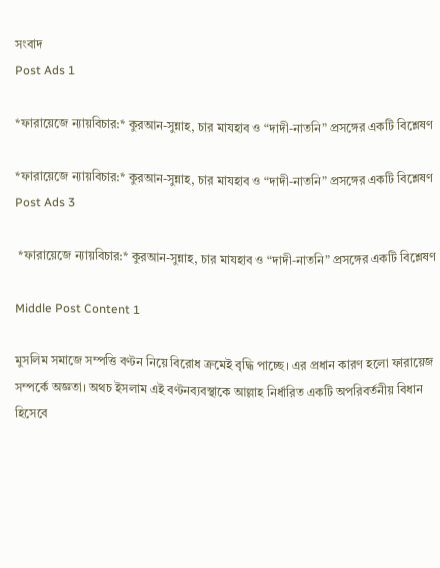সংবাদ
Post Ads 1

*ফারায়েজে ন্যায়বিচার:* কুরআন-সুন্নাহ, চার মাযহাব ও “দাদী-নাতনি” প্রসঙ্গের একটি বিশ্লেষণ

*ফারায়েজে ন্যায়বিচার:* কুরআন-সুন্নাহ, চার মাযহাব ও “দাদী-নাতনি” প্রসঙ্গের একটি বিশ্লেষণ
Post Ads 3

 *ফারায়েজে ন্যায়বিচার:* কুরআন-সুন্নাহ, চার মাযহাব ও “দাদী-নাতনি” প্রসঙ্গের একটি বিশ্লেষণ

Middle Post Content 1

মুসলিম সমাজে সম্পত্তি বণ্টন নিয়ে বিরোধ ক্রমেই বৃদ্ধি পাচ্ছে। এর প্রধান কারণ হলো ফারায়েজ সম্পর্কে অজ্ঞতা। অথচ ইসলাম এই বণ্টনব্যবস্থাকে আল্লাহ নির্ধারিত একটি অপরিবর্তনীয় বিধান হিসেবে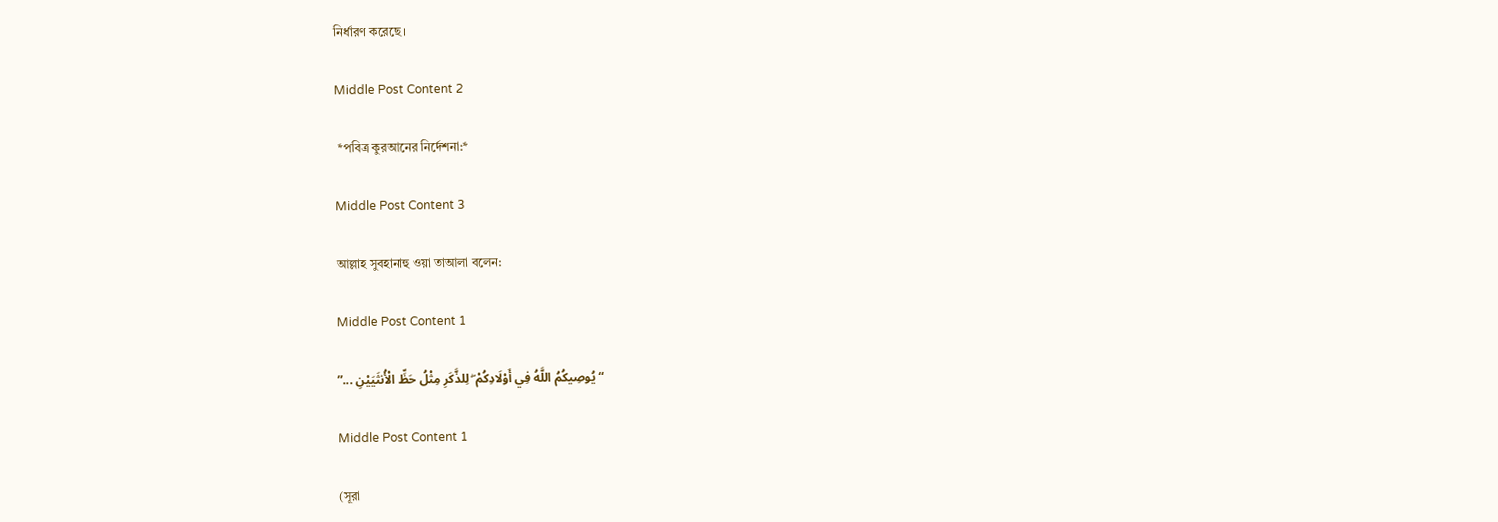নির্ধারণ করেছে।

Middle Post Content 2

 *পবিত্র কুরআনের নির্দেশনা:*

Middle Post Content 3

আল্লাহ সুবহানাহু ওয়া তাআলা বলেন:

Middle Post Content 1

“يُوصِيكُمُ اللَّهُ فِي أَوْلَادِكُمْ ۖ لِلذَّكَرِ مِثْلُ حَظِّ الْأُنثَيَيْنِ ...”

Middle Post Content 1

(সূরা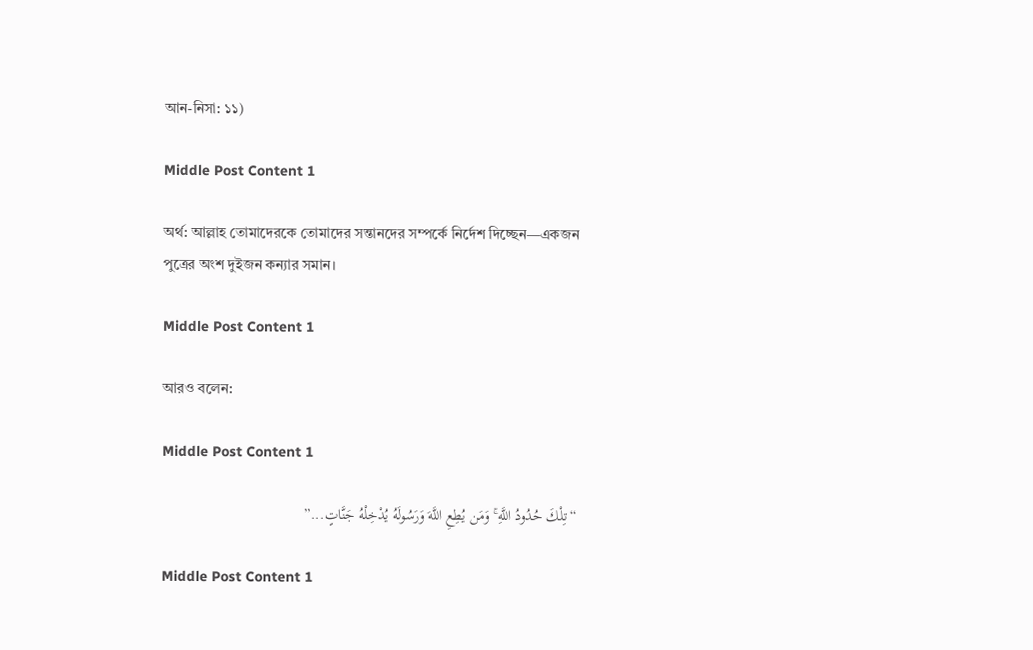আন-নিসা: ১১)

Middle Post Content 1

অর্থ: আল্লাহ তোমাদেরকে তোমাদের সন্তানদের সম্পর্কে নির্দেশ দিচ্ছেন—একজন পুত্রের অংশ দুইজন কন্যার সমান।

Middle Post Content 1

আরও বলেন:

Middle Post Content 1

“تِلْكَ حُدُودُ اللَّهِ ۚ وَمَن يُطِعِ اللَّهَ وَرَسُولَهُ يُدْخِلْهُ جَنَّاتٍ...”

Middle Post Content 1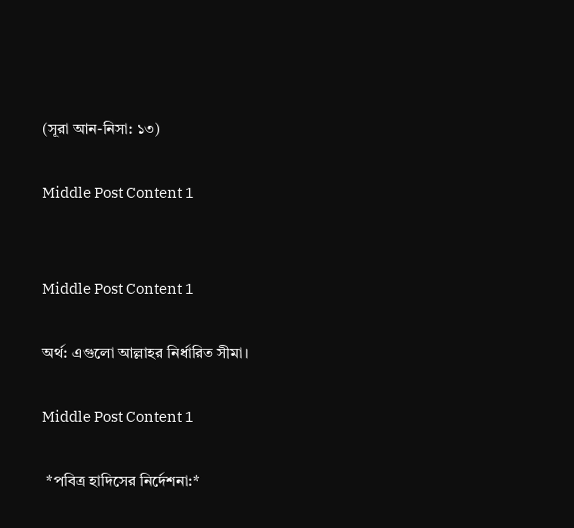(সূরা আন-নিসা: ১৩)

Middle Post Content 1


Middle Post Content 1

অর্থ: এগুলো আল্লাহর নির্ধারিত সীমা।

Middle Post Content 1

 *পবিত্র হাদিসের নির্দেশনা:*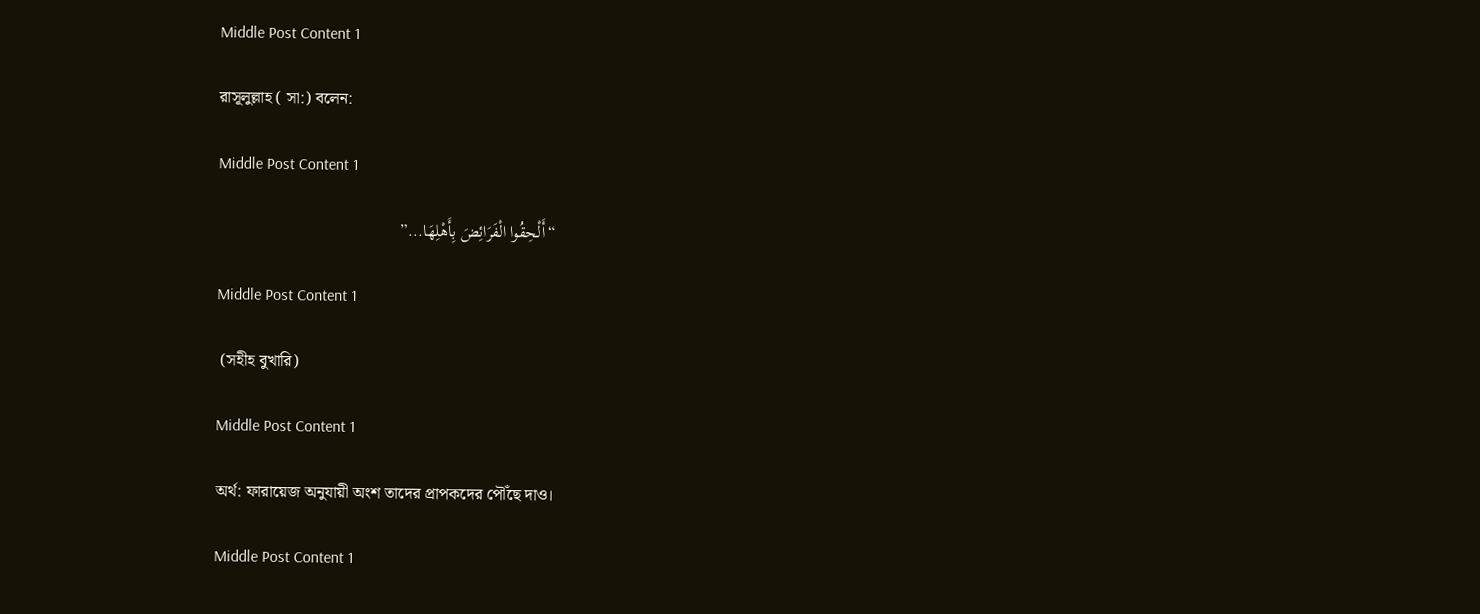Middle Post Content 1

রাসূলুল্লাহ ( সা:) বলেন:

Middle Post Content 1

“أَلْحِقُوا الْفَرَائِضَ بِأَهْلِهَا...”

Middle Post Content 1

 (সহীহ বুখারি)

Middle Post Content 1

অর্থ: ফারায়েজ অনুযায়ী অংশ তাদের প্রাপকদের পৌঁছে দাও।

Middle Post Content 1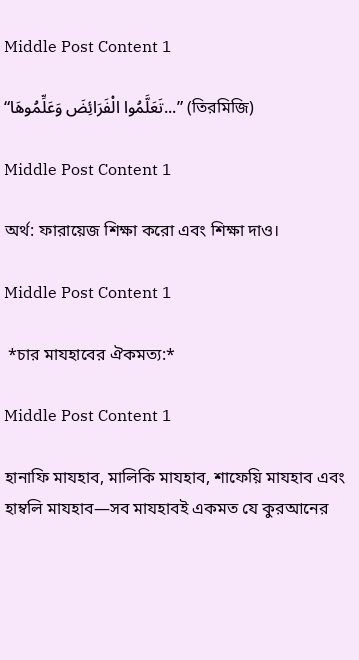Middle Post Content 1

“تَعَلَّمُوا الْفَرَائِضَ وَعَلِّمُوهَا...” (তিরমিজি)

Middle Post Content 1

অর্থ: ফারায়েজ শিক্ষা করো এবং শিক্ষা দাও।

Middle Post Content 1

 *চার মাযহাবের ঐকমত্য:*

Middle Post Content 1

হানাফি মাযহাব, মালিকি মাযহাব, শাফেয়ি মাযহাব এবং হাম্বলি মাযহাব—সব মাযহাবই একমত যে কুরআনের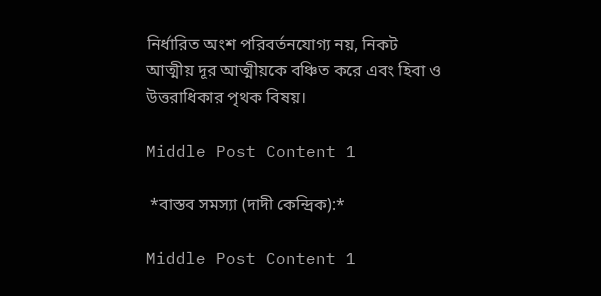নির্ধারিত অংশ পরিবর্তনযোগ্য নয়, নিকট আত্মীয় দূর আত্মীয়কে বঞ্চিত করে এবং হিবা ও উত্তরাধিকার পৃথক বিষয়।

Middle Post Content 1

 *বাস্তব সমস্যা (দাদী কেন্দ্রিক):*

Middle Post Content 1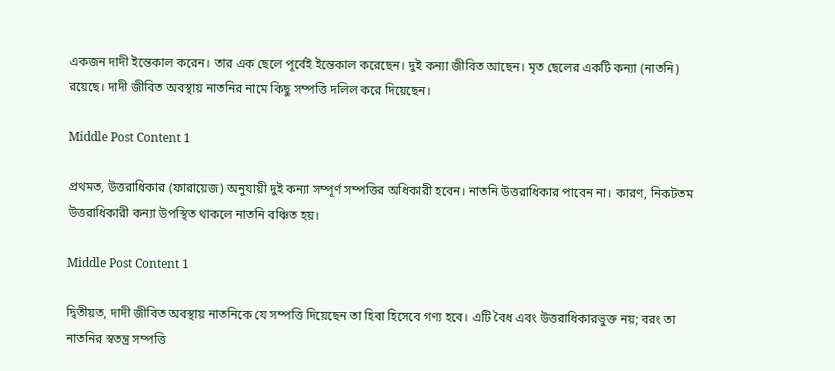একজন দাদী ইন্তেকাল করেন। তার এক ছেলে পূর্বেই ইন্তেকাল করেছেন। দুই কন্যা জীবিত আছেন। মৃত ছেলের একটি কন্যা (নাতনি) রয়েছে। দাদী জীবিত অবস্থায় নাতনির নামে কিছু সম্পত্তি দলিল করে দিয়েছেন।

Middle Post Content 1

প্রথমত, উত্তরাধিকার (ফারায়েজ) অনুযায়ী দুই কন্যা সম্পূর্ণ সম্পত্তির অধিকারী হবেন। নাতনি উত্তরাধিকার পাবেন না। কারণ, নিকটতম উত্তরাধিকারী কন্যা উপস্থিত থাকলে নাতনি বঞ্চিত হয়।

Middle Post Content 1

দ্বিতীয়ত, দাদী জীবিত অবস্থায় নাতনিকে যে সম্পত্তি দিয়েছেন তা হিবা হিসেবে গণ্য হবে। এটি বৈধ এবং উত্তরাধিকারভুক্ত নয়; বরং তা নাতনির স্বতন্ত্র সম্পত্তি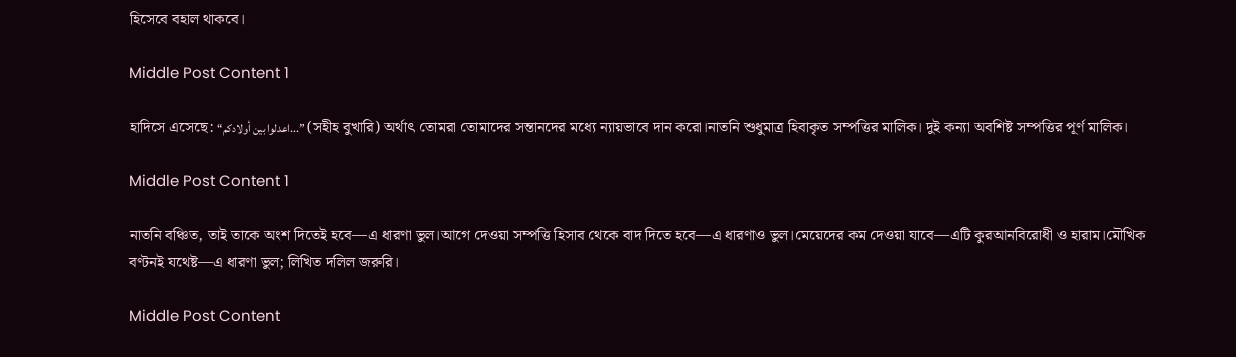হিসেবে বহাল থাকবে।

Middle Post Content 1

হাদিসে এসেছে: “اعدلوا بين أولادكم...” (সহীহ বুখারি) অর্থাৎ তোমরা তোমাদের সন্তানদের মধ্যে ন্যায়ভাবে দান করো।নাতনি শুধুমাত্র হিবাকৃত সম্পত্তির মালিক। দুই কন্যা অবশিষ্ট সম্পত্তির পূর্ণ মালিক।

Middle Post Content 1

নাতনি বঞ্চিত, তাই তাকে অংশ দিতেই হবে—এ ধারণা ভুল।আগে দেওয়া সম্পত্তি হিসাব থেকে বাদ দিতে হবে—এ ধারণাও ভুল।মেয়েদের কম দেওয়া যাবে—এটি কুরআনবিরোধী ও হারাম।মৌখিক বণ্টনই যথেষ্ট—এ ধারণা ভুল; লিখিত দলিল জরুরি।

Middle Post Content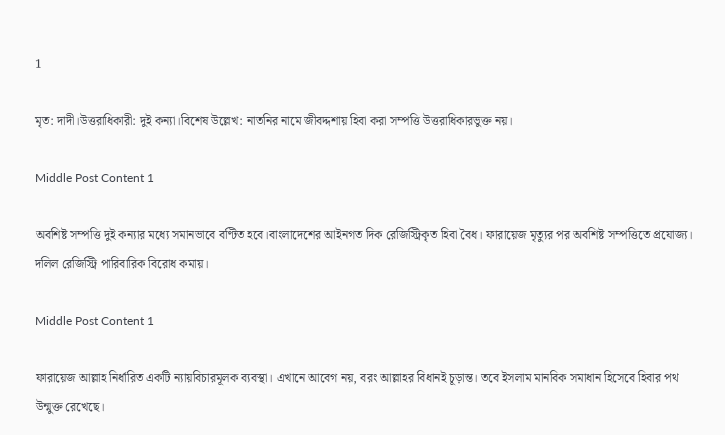1

মৃত: দাদী।উত্তরাধিকারী: দুই কন্যা।বিশেষ উল্লেখ: নাতনির নামে জীবদ্দশায় হিবা করা সম্পত্তি উত্তরাধিকারভুক্ত নয়।

Middle Post Content 1

অবশিষ্ট সম্পত্তি দুই কন্যার মধ্যে সমানভাবে বণ্টিত হবে।বাংলাদেশের আইনগত দিক রেজিস্ট্রিকৃত হিবা বৈধ। ফারায়েজ মৃত্যুর পর অবশিষ্ট সম্পত্তিতে প্রযোজ্য। দলিল রেজিস্ট্রি পারিবারিক বিরোধ কমায়।

Middle Post Content 1

ফারায়েজ আল্লাহ নির্ধারিত একটি ন্যায়বিচারমূলক ব্যবস্থা। এখানে আবেগ নয়, বরং আল্লাহর বিধানই চূড়ান্ত। তবে ইসলাম মানবিক সমাধান হিসেবে হিবার পথ উন্মুক্ত রেখেছে।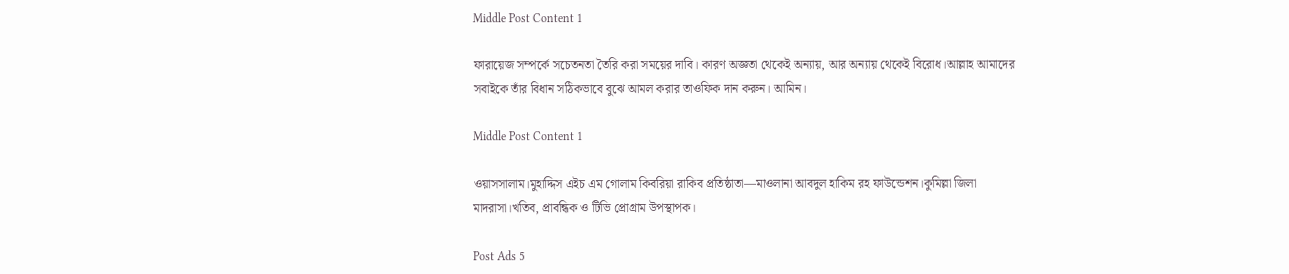Middle Post Content 1

ফারায়েজ সম্পর্কে সচেতনতা তৈরি করা সময়ের দাবি। কারণ অজ্ঞতা থেকেই অন্যায়, আর অন্যায় থেকেই বিরোধ।আল্লাহ আমাদের সবাইকে তাঁর বিধান সঠিকভাবে বুঝে আমল করার তাওফিক দান করুন। আমিন।

Middle Post Content 1

ওয়াসসালাম।মুহাদ্দিস এইচ এম গোলাম কিবরিয়া রাকিব প্রতিষ্ঠাতা—মাওলানা আবদুল হাকিম রহ ফাউন্ডেশন।কুমিল্লা জিলা মাদরাসা।খতিব, প্রাবন্ধিক ও টিভি প্রোগ্রাম উপস্থাপক।

Post Ads 5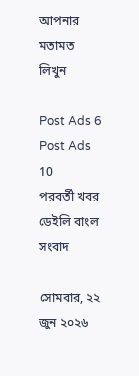আপনার মতামত লিখুন

Post Ads 6
Post Ads 10
পরবর্তী খবর
ডেইলি বাংল সংবাদ

সোমবার, ২২ জুন ২০২৬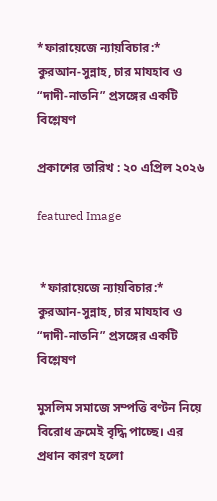*ফারায়েজে ন্যায়বিচার:* কুরআন-সুন্নাহ, চার মাযহাব ও “দাদী-নাতনি” প্রসঙ্গের একটি বিশ্লেষণ

প্রকাশের তারিখ : ২০ এপ্রিল ২০২৬

featured Image


 *ফারায়েজে ন্যায়বিচার:* কুরআন-সুন্নাহ, চার মাযহাব ও “দাদী-নাতনি” প্রসঙ্গের একটি বিশ্লেষণ

মুসলিম সমাজে সম্পত্তি বণ্টন নিয়ে বিরোধ ক্রমেই বৃদ্ধি পাচ্ছে। এর প্রধান কারণ হলো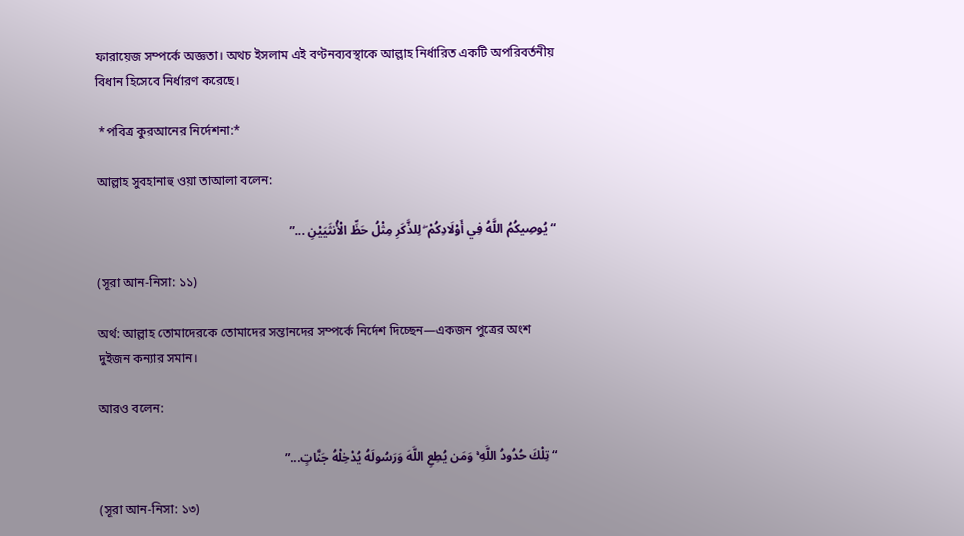ফারায়েজ সম্পর্কে অজ্ঞতা। অথচ ইসলাম এই বণ্টনব্যবস্থাকে আল্লাহ নির্ধারিত একটি অপরিবর্তনীয় বিধান হিসেবে নির্ধারণ করেছে।

 *পবিত্র কুরআনের নির্দেশনা:*

আল্লাহ সুবহানাহু ওয়া তাআলা বলেন:

“يُوصِيكُمُ اللَّهُ فِي أَوْلَادِكُمْ ۖ لِلذَّكَرِ مِثْلُ حَظِّ الْأُنثَيَيْنِ ...”

(সূরা আন-নিসা: ১১)

অর্থ: আল্লাহ তোমাদেরকে তোমাদের সন্তানদের সম্পর্কে নির্দেশ দিচ্ছেন—একজন পুত্রের অংশ দুইজন কন্যার সমান।

আরও বলেন:

“تِلْكَ حُدُودُ اللَّهِ ۚ وَمَن يُطِعِ اللَّهَ وَرَسُولَهُ يُدْخِلْهُ جَنَّاتٍ...”

(সূরা আন-নিসা: ১৩)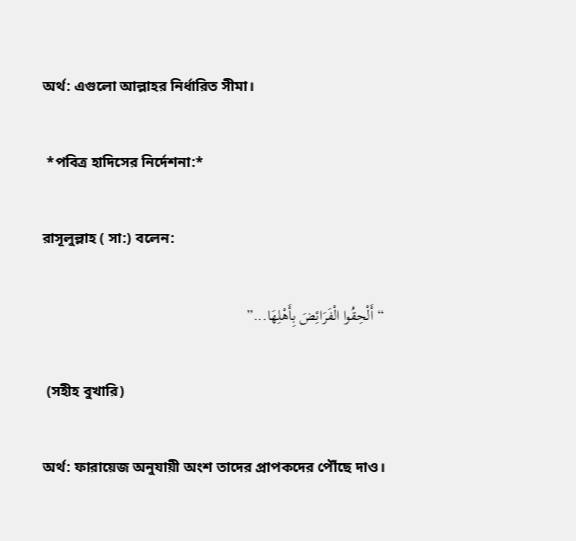অর্থ: এগুলো আল্লাহর নির্ধারিত সীমা।

 *পবিত্র হাদিসের নির্দেশনা:*

রাসূলুল্লাহ ( সা:) বলেন:

“أَلْحِقُوا الْفَرَائِضَ بِأَهْلِهَا...”

 (সহীহ বুখারি)

অর্থ: ফারায়েজ অনুযায়ী অংশ তাদের প্রাপকদের পৌঁছে দাও।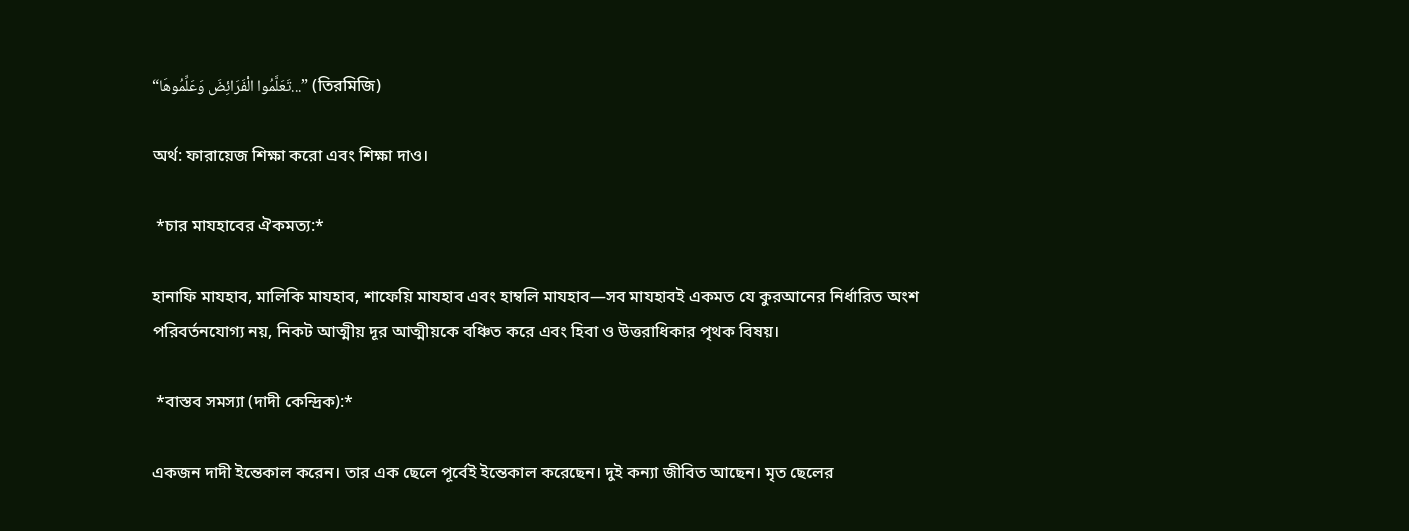“تَعَلَّمُوا الْفَرَائِضَ وَعَلِّمُوهَا...” (তিরমিজি)

অর্থ: ফারায়েজ শিক্ষা করো এবং শিক্ষা দাও।

 *চার মাযহাবের ঐকমত্য:*

হানাফি মাযহাব, মালিকি মাযহাব, শাফেয়ি মাযহাব এবং হাম্বলি মাযহাব—সব মাযহাবই একমত যে কুরআনের নির্ধারিত অংশ পরিবর্তনযোগ্য নয়, নিকট আত্মীয় দূর আত্মীয়কে বঞ্চিত করে এবং হিবা ও উত্তরাধিকার পৃথক বিষয়।

 *বাস্তব সমস্যা (দাদী কেন্দ্রিক):*

একজন দাদী ইন্তেকাল করেন। তার এক ছেলে পূর্বেই ইন্তেকাল করেছেন। দুই কন্যা জীবিত আছেন। মৃত ছেলের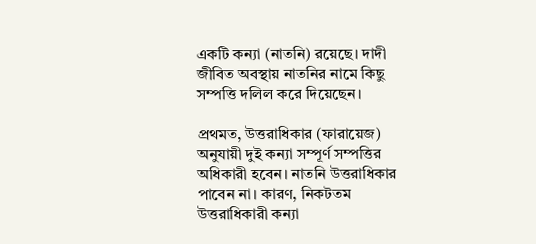একটি কন্যা (নাতনি) রয়েছে। দাদী জীবিত অবস্থায় নাতনির নামে কিছু সম্পত্তি দলিল করে দিয়েছেন।

প্রথমত, উত্তরাধিকার (ফারায়েজ) অনুযায়ী দুই কন্যা সম্পূর্ণ সম্পত্তির অধিকারী হবেন। নাতনি উত্তরাধিকার পাবেন না। কারণ, নিকটতম উত্তরাধিকারী কন্যা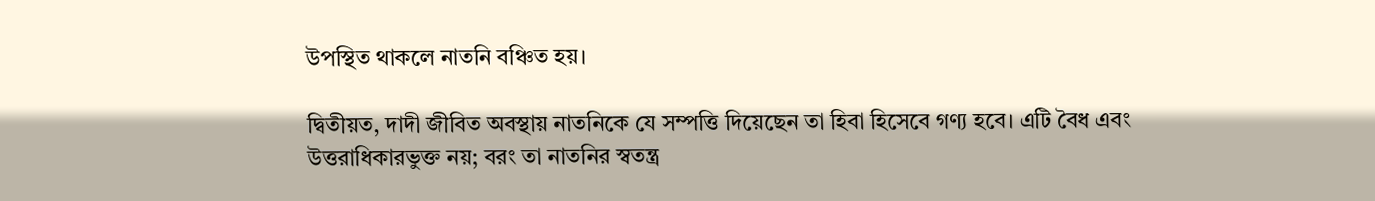উপস্থিত থাকলে নাতনি বঞ্চিত হয়।

দ্বিতীয়ত, দাদী জীবিত অবস্থায় নাতনিকে যে সম্পত্তি দিয়েছেন তা হিবা হিসেবে গণ্য হবে। এটি বৈধ এবং উত্তরাধিকারভুক্ত নয়; বরং তা নাতনির স্বতন্ত্র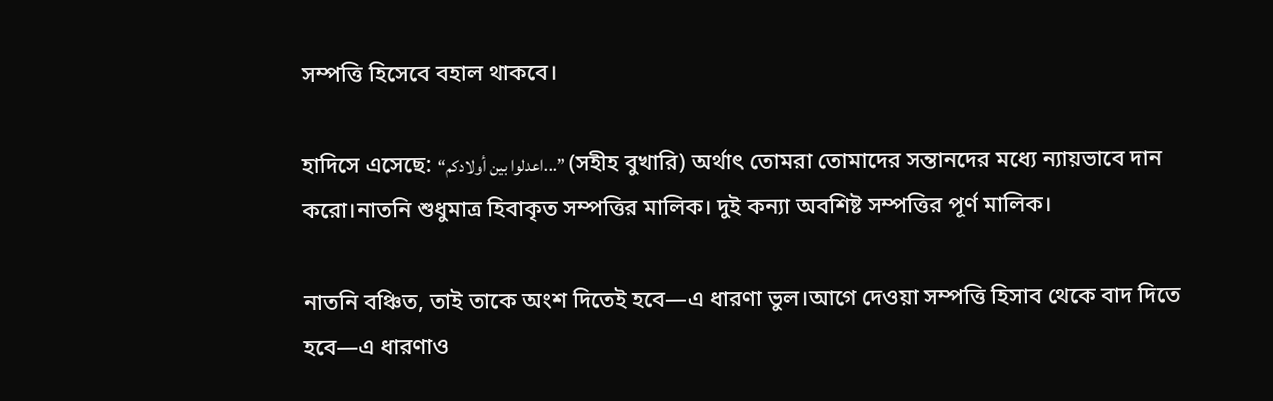সম্পত্তি হিসেবে বহাল থাকবে।

হাদিসে এসেছে: “اعدلوا بين أولادكم...” (সহীহ বুখারি) অর্থাৎ তোমরা তোমাদের সন্তানদের মধ্যে ন্যায়ভাবে দান করো।নাতনি শুধুমাত্র হিবাকৃত সম্পত্তির মালিক। দুই কন্যা অবশিষ্ট সম্পত্তির পূর্ণ মালিক।

নাতনি বঞ্চিত, তাই তাকে অংশ দিতেই হবে—এ ধারণা ভুল।আগে দেওয়া সম্পত্তি হিসাব থেকে বাদ দিতে হবে—এ ধারণাও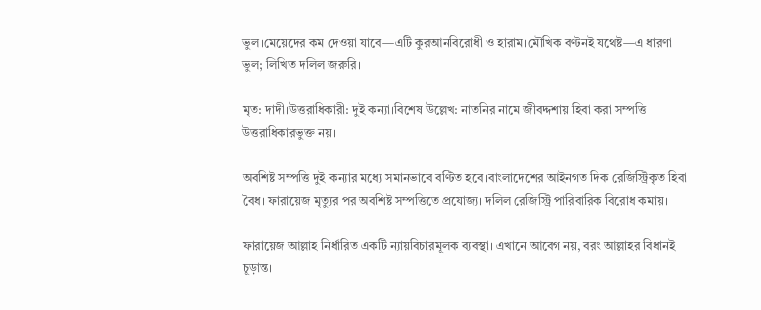ভুল।মেয়েদের কম দেওয়া যাবে—এটি কুরআনবিরোধী ও হারাম।মৌখিক বণ্টনই যথেষ্ট—এ ধারণা ভুল; লিখিত দলিল জরুরি।

মৃত: দাদী।উত্তরাধিকারী: দুই কন্যা।বিশেষ উল্লেখ: নাতনির নামে জীবদ্দশায় হিবা করা সম্পত্তি উত্তরাধিকারভুক্ত নয়।

অবশিষ্ট সম্পত্তি দুই কন্যার মধ্যে সমানভাবে বণ্টিত হবে।বাংলাদেশের আইনগত দিক রেজিস্ট্রিকৃত হিবা বৈধ। ফারায়েজ মৃত্যুর পর অবশিষ্ট সম্পত্তিতে প্রযোজ্য। দলিল রেজিস্ট্রি পারিবারিক বিরোধ কমায়।

ফারায়েজ আল্লাহ নির্ধারিত একটি ন্যায়বিচারমূলক ব্যবস্থা। এখানে আবেগ নয়, বরং আল্লাহর বিধানই চূড়ান্ত।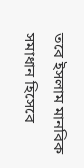তবে ইসলাম মানবিক সমাধান হিসেবে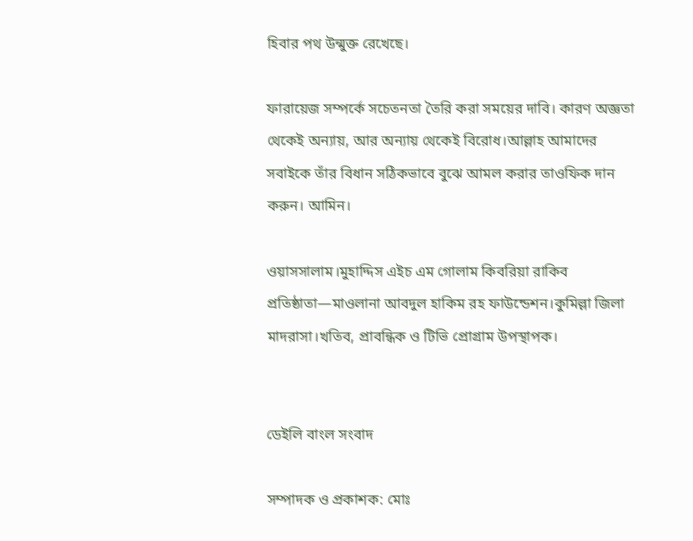হিবার পথ উন্মুক্ত রেখেছে।

ফারায়েজ সম্পর্কে সচেতনতা তৈরি করা সময়ের দাবি। কারণ অজ্ঞতা থেকেই অন্যায়, আর অন্যায় থেকেই বিরোধ।আল্লাহ আমাদের সবাইকে তাঁর বিধান সঠিকভাবে বুঝে আমল করার তাওফিক দান করুন। আমিন।

ওয়াসসালাম।মুহাদ্দিস এইচ এম গোলাম কিবরিয়া রাকিব প্রতিষ্ঠাতা—মাওলানা আবদুল হাকিম রহ ফাউন্ডেশন।কুমিল্লা জিলা মাদরাসা।খতিব, প্রাবন্ধিক ও টিভি প্রোগ্রাম উপস্থাপক।


ডেইলি বাংল সংবাদ

সম্পাদক ও প্রকাশক: মোঃ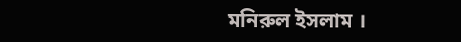মনিরুল ইসলাম ।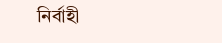নির্বাহী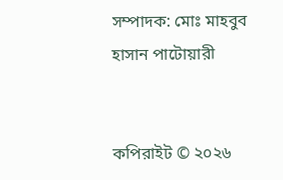সম্পাদক: মোঃ মাহবুব হাসান পাটোয়ারী


কপিরাইট © ২০২৬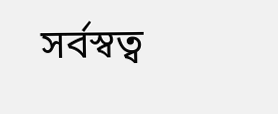সর্বস্বত্ব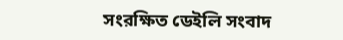সংরক্ষিত ডেইলি সংবাদ